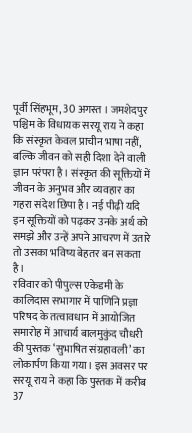पूर्वी सिंहभूम, 30 अगस्त । जमशेदपुर पश्चिम के विधायक सरयू राय ने कहा कि संस्कृत केवल प्राचीन भाषा नहीं, बल्कि जीवन को सही दिशा देने वाली ज्ञान परंपरा है। संस्कृत की सूक्तियों में जीवन के अनुभव और व्यवहार का गहरा संदेश छिपा है। नई पीढ़ी यदि इन सूक्तियों को पढ़कर उनके अर्थ को समझे और उन्हें अपने आचरण में उतारे तो उसका भविष्य बेहतर बन सकता है।
रविवार को पीपुल्स एकेडमी के कालिदास सभागार में पाणिनि प्रज्ञा परिषद के तत्वावधान में आयोजित समारोह में आचार्य बालमुकुंद चौधरी की पुस्तक ‘सुभाषित संग्रहावली’ का लोकार्पण किया गया। इस अवसर पर सरयू राय ने कहा कि पुस्तक में करीब 37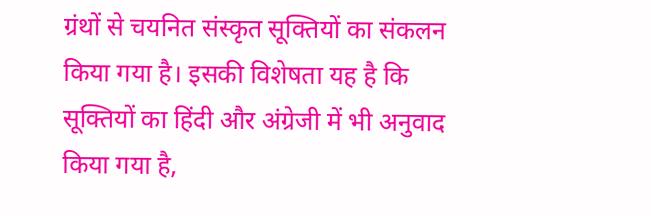ग्रंथों से चयनित संस्कृत सूक्तियों का संकलन किया गया है। इसकी विशेषता यह है कि सूक्तियों का हिंदी और अंग्रेजी में भी अनुवाद किया गया है,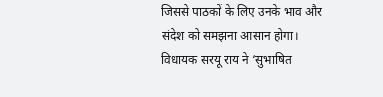जिससे पाठकों के लिए उनके भाव और संदेश को समझना आसान होगा।
विधायक सरयू राय ने ‘सुभाषित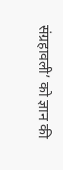संग्रहावली’ को ज्ञान की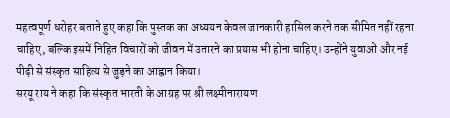महत्वपूर्ण धरोहर बताते हुए कहा कि पुस्तक का अध्ययन केवल जानकारी हासिल करने तक सीमित नहीं रहना चाहिए, बल्कि इसमें निहित विचारों को जीवन में उतारने का प्रयास भी होना चाहिए। उन्होंने युवाओं और नई पीढ़ी से संस्कृत साहित्य से जुड़ने का आह्वान किया।
सरयू राय ने कहा कि संस्कृत भारती के आग्रह पर श्री लक्ष्मीनारायण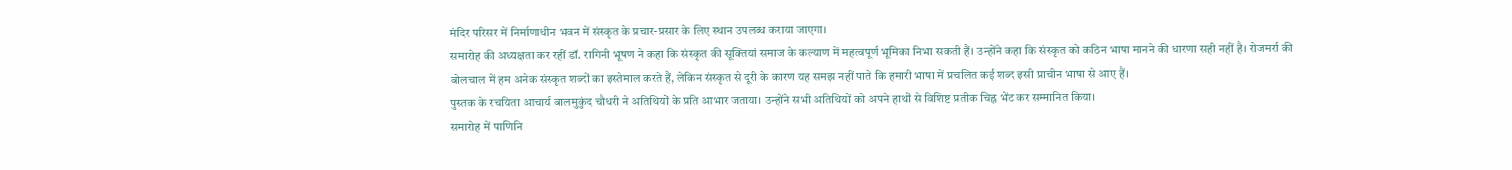मंदिर परिसर में निर्माणाधीन भवन में संस्कृत के प्रचार-प्रसार के लिए स्थान उपलब्ध कराया जाएगा।
समारोह की अध्यक्षता कर रहीं डॉ. रागिनी भूषण ने कहा कि संस्कृत की सूक्तियां समाज के कल्याण में महत्वपूर्ण भूमिका निभा सकती हैं। उन्होंने कहा कि संस्कृत को कठिन भाषा मानने की धारणा सही नहीं है। रोजमर्रा की बोलचाल में हम अनेक संस्कृत शब्दों का इस्तेमाल करते हैं, लेकिन संस्कृत से दूरी के कारण यह समझ नहीं पाते कि हमारी भाषा में प्रचलित कई शब्द इसी प्राचीन भाषा से आए हैं।
पुस्तक के रचयिता आचार्य बालमुकुंद चौधरी ने अतिथियों के प्रति आभार जताया। उन्होंने सभी अतिथियों को अपने हाथों से विशिष्ट प्रतीक चिह्न भेंट कर सम्मानित किया।
समारोह में पाणिनि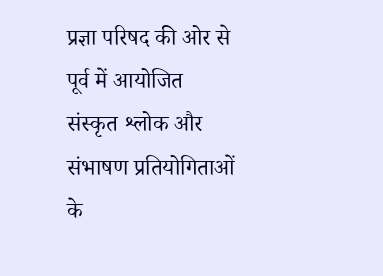प्रज्ञा परिषद की ओर से पूर्व में आयोजित संस्कृत श्लोक और संभाषण प्रतियोगिताओं के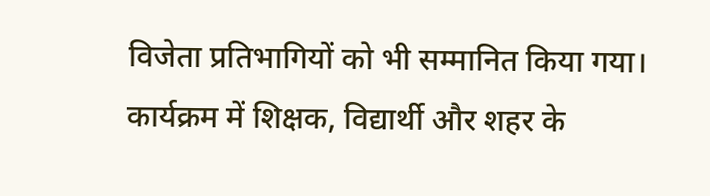विजेता प्रतिभागियों को भी सम्मानित किया गया। कार्यक्रम में शिक्षक, विद्यार्थी और शहर के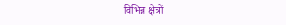विभिन्न क्षेत्रों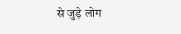से जुड़े लोग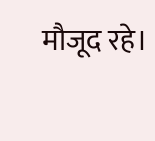मौजूद रहे।